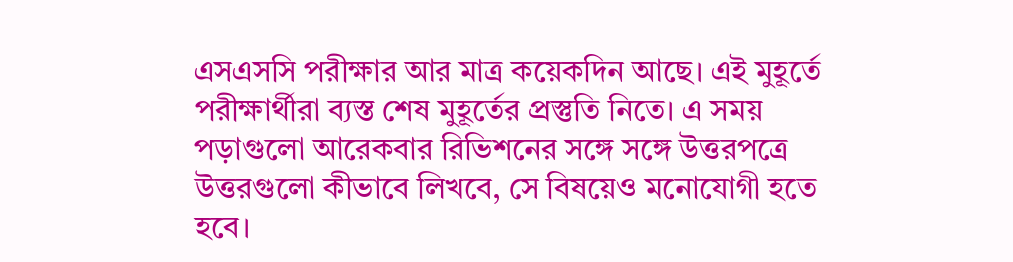এসএসসি পরীক্ষার আর মাত্র কয়েকদিন আছে। এই মুহূর্তে পরীক্ষার্থীরা ব্যস্ত শেষ মুহূর্তের প্রস্তুতি নিতে। এ সময় পড়াগুলো আরেকবার রিভিশনের সঙ্গে সঙ্গে উত্তরপত্রে উত্তরগুলো কীভাবে লিখবে, সে বিষয়েও মনোযোগী হতে হবে।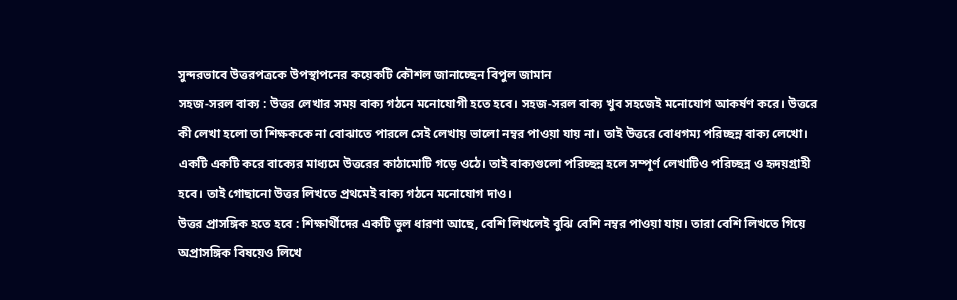সুন্দরভাবে উত্তরপত্রকে উপস্থাপনের কয়েকটি কৌশল জানাচ্ছেন বিপুল জামান
সহজ-সরল বাক্য : উত্তর লেখার সময় বাক্য গঠনে মনোযোগী হতে হবে। সহজ-সরল বাক্য খুব সহজেই মনোযোগ আকর্ষণ করে। উত্তরে কী লেখা হলো তা শিক্ষককে না বোঝাতে পারলে সেই লেখায় ভালো নম্বর পাওয়া যায় না। তাই উত্তরে বোধগম্য পরিচ্ছন্ন বাক্য লেখো। একটি একটি করে বাক্যের মাধ্যমে উত্তরের কাঠামোটি গড়ে ওঠে। তাই বাক্যগুলো পরিচ্ছন্ন হলে সম্পূর্ণ লেখাটিও পরিচ্ছন্ন ও হৃদয়গ্রাহী হবে। তাই গোছানো উত্তর লিখতে প্রথমেই বাক্য গঠনে মনোযোগ দাও।
উত্তর প্রাসঙ্গিক হতে হবে : শিক্ষার্থীদের একটি ভুল ধারণা আছে, বেশি লিখলেই বুঝি বেশি নম্বর পাওয়া যায়। তারা বেশি লিখতে গিয়ে অপ্রাসঙ্গিক বিষয়েও লিখে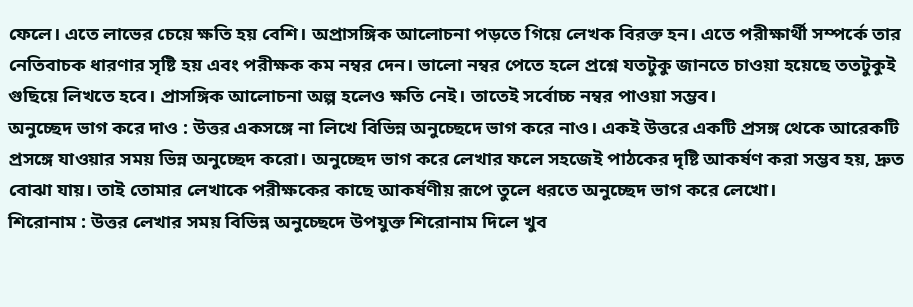ফেলে। এতে লাভের চেয়ে ক্ষতি হয় বেশি। অপ্রাসঙ্গিক আলোচনা পড়তে গিয়ে লেখক বিরক্ত হন। এতে পরীক্ষার্থী সম্পর্কে তার নেতিবাচক ধারণার সৃষ্টি হয় এবং পরীক্ষক কম নম্বর দেন। ভালো নম্বর পেতে হলে প্রশ্নে যতটুকু জানতে চাওয়া হয়েছে ততটুকুই গুছিয়ে লিখতে হবে। প্রাসঙ্গিক আলোচনা অল্প হলেও ক্ষতি নেই। তাতেই সর্বোচ্চ নম্বর পাওয়া সম্ভব।
অনুচ্ছেদ ভাগ করে দাও : উত্তর একসঙ্গে না লিখে বিভিন্ন অনুচ্ছেদে ভাগ করে নাও। একই উত্তরে একটি প্রসঙ্গ থেকে আরেকটি প্রসঙ্গে যাওয়ার সময় ভিন্ন অনুচ্ছেদ করো। অনুচ্ছেদ ভাগ করে লেখার ফলে সহজেই পাঠকের দৃষ্টি আকর্ষণ করা সম্ভব হয়, দ্রুত বোঝা যায়। তাই তোমার লেখাকে পরীক্ষকের কাছে আকর্ষণীয় রূপে তুলে ধরতে অনুচ্ছেদ ভাগ করে লেখো।
শিরোনাম : উত্তর লেখার সময় বিভিন্ন অনুচ্ছেদে উপযুক্ত শিরোনাম দিলে খুব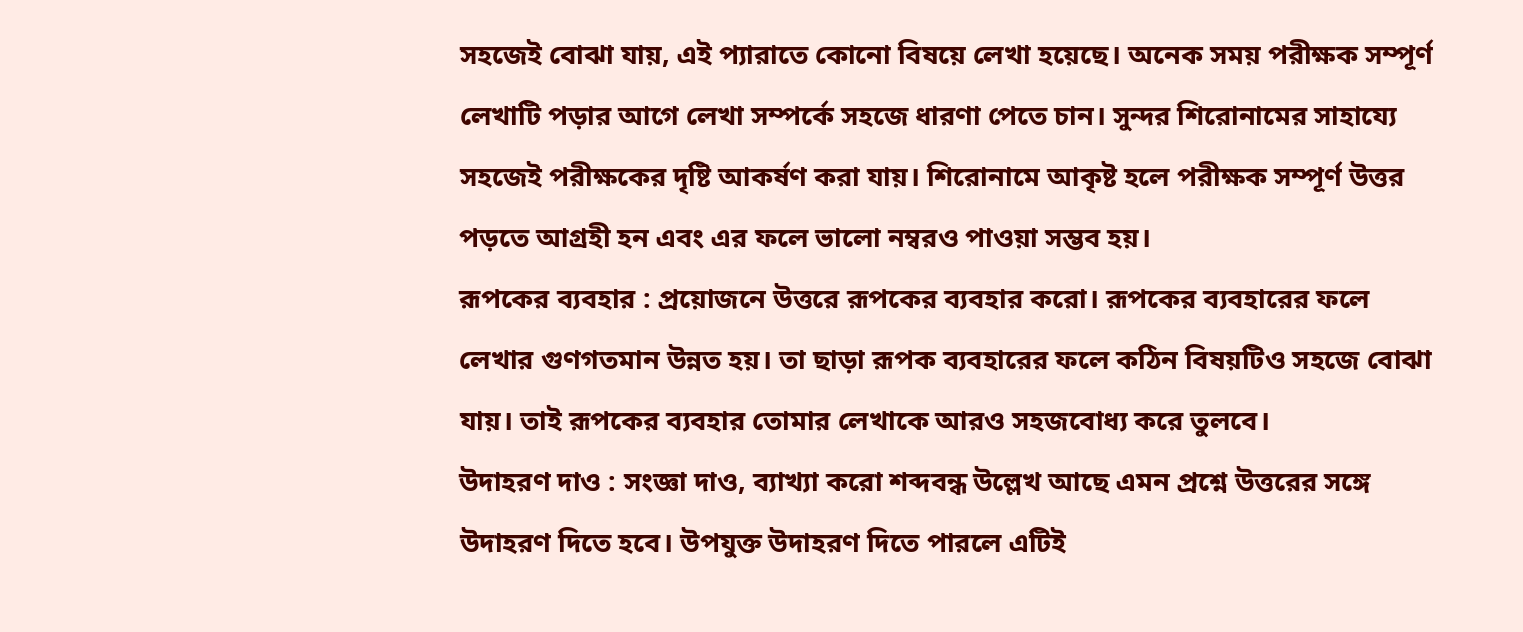সহজেই বোঝা যায়, এই প্যারাতে কোনো বিষয়ে লেখা হয়েছে। অনেক সময় পরীক্ষক সম্পূর্ণ লেখাটি পড়ার আগে লেখা সম্পর্কে সহজে ধারণা পেতে চান। সুন্দর শিরোনামের সাহায্যে সহজেই পরীক্ষকের দৃষ্টি আকর্ষণ করা যায়। শিরোনামে আকৃষ্ট হলে পরীক্ষক সম্পূর্ণ উত্তর পড়তে আগ্রহী হন এবং এর ফলে ভালো নম্বরও পাওয়া সম্ভব হয়।
রূপকের ব্যবহার : প্রয়োজনে উত্তরে রূপকের ব্যবহার করো। রূপকের ব্যবহারের ফলে লেখার গুণগতমান উন্নত হয়। তা ছাড়া রূপক ব্যবহারের ফলে কঠিন বিষয়টিও সহজে বোঝা যায়। তাই রূপকের ব্যবহার তোমার লেখাকে আরও সহজবোধ্য করে তুলবে।
উদাহরণ দাও : সংজ্ঞা দাও, ব্যাখ্যা করো শব্দবন্ধ উল্লেখ আছে এমন প্রশ্নে উত্তরের সঙ্গে উদাহরণ দিতে হবে। উপযুক্ত উদাহরণ দিতে পারলে এটিই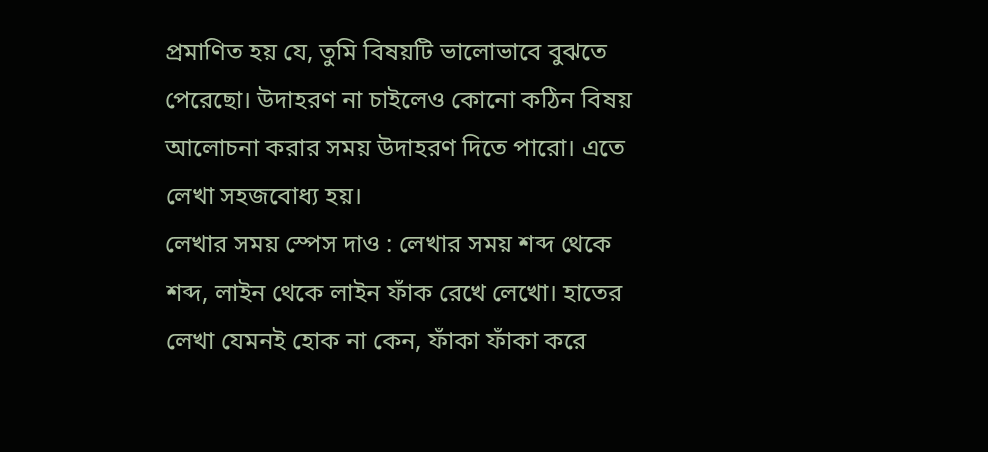প্রমাণিত হয় যে, তুমি বিষয়টি ভালোভাবে বুঝতে পেরেছো। উদাহরণ না চাইলেও কোনো কঠিন বিষয় আলোচনা করার সময় উদাহরণ দিতে পারো। এতে লেখা সহজবোধ্য হয়।
লেখার সময় স্পেস দাও : লেখার সময় শব্দ থেকে শব্দ, লাইন থেকে লাইন ফাঁক রেখে লেখো। হাতের লেখা যেমনই হোক না কেন, ফাঁকা ফাঁকা করে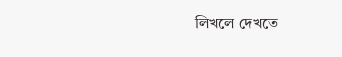লিখলে দেখতে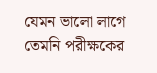যেমন ভালো লাগে তেমনি পরীক্ষকের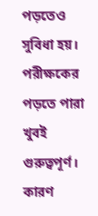পড়তেও সুবিধা হয়। পরীক্ষকের পড়তে পারা খুবই গুরুত্বপূর্ণ। কারণ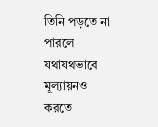তিনি পড়তে না পারলে যথাযথভাবে মূল্যায়নও করতে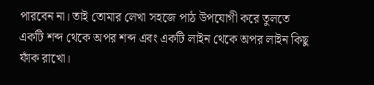পারবেন না। তাই তোমার লেখা সহজে পাঠ উপযোগী করে তুলতে একটি শব্দ থেকে অপর শব্দ এবং একটি লাইন থেকে অপর লাইন কিছু ফাঁক রাখো।